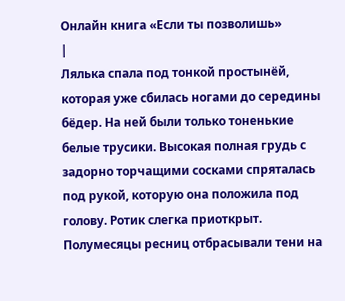Онлайн книга «Если ты позволишь»
|
Лялька спала под тонкой простынёй, которая уже сбилась ногами до середины бёдер. На ней были только тоненькие белые трусики. Высокая полная грудь с задорно торчащими сосками спряталась под рукой, которую она положила под голову. Ротик слегка приоткрыт. Полумесяцы ресниц отбрасывали тени на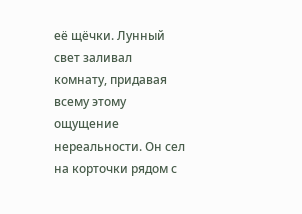её щёчки. Лунный свет заливал комнату, придавая всему этому ощущение нереальности. Он сел на корточки рядом с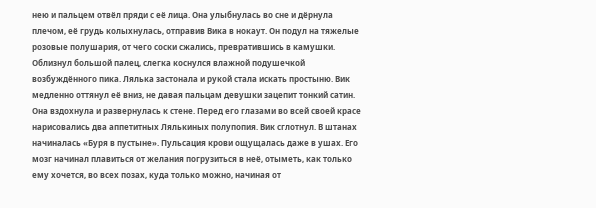нею и пальцем отвёл пряди с её лица. Она улыбнулась во сне и дёрнула плечом, её грудь колыхнулась, отправив Вика в нокаут. Он подул на тяжелые розовые полушария, от чего соски сжались, превратившись в камушки. Облизнул большой палец, слегка коснулся влажной подушечкой возбуждённого пика. Лялька застонала и рукой стала искать простыню. Вик медленно оттянул её вниз, не давая пальцам девушки зацепит тонкий сатин. Она вздохнула и развернулась к стене. Перед его глазами во всей своей красе нарисовались два аппетитных Лялькиных полупопия. Вик сглотнул. В штанах начиналась «Буря в пустыне». Пульсация крови ощущалась даже в ушах. Его мозг начинал плавиться от желания погрузиться в неё, отыметь, как только ему хочется, во всех позах, куда только можно, начиная от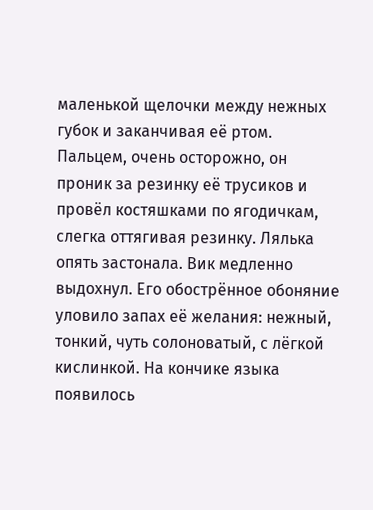маленькой щелочки между нежных губок и заканчивая её ртом. Пальцем, очень осторожно, он проник за резинку её трусиков и провёл костяшками по ягодичкам, слегка оттягивая резинку. Лялька опять застонала. Вик медленно выдохнул. Его обострённое обоняние уловило запах её желания: нежный, тонкий, чуть солоноватый, с лёгкой кислинкой. На кончике языка появилось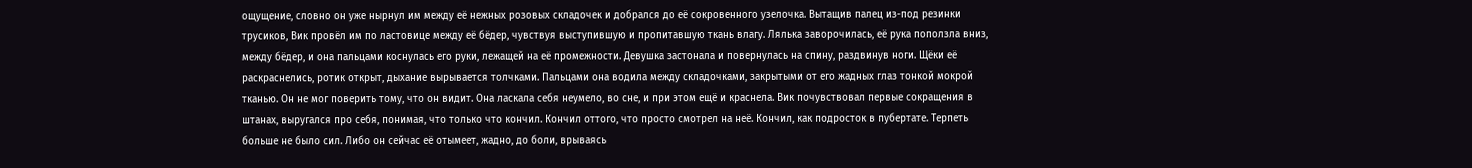ощущение, словно он уже нырнул им между её нежных розовых складочек и добрался до её сокровенного узелочка. Вытащив палец из-под резинки трусиков, Вик провёл им по ластовице между её бёдер, чувствуя выступившую и пропитавшую ткань влагу. Лялька заворочилась, её рука поползла вниз, между бёдер, и она пальцами коснулась его руки, лежащей на её промежности. Девушка застонала и повернулась на спину, раздвинув ноги. Щёки её раскраснелись, ротик открыт, дыхание вырывается толчками. Пальцами она водила между складочками, закрытыми от его жадных глаз тонкой мокрой тканью. Он не мог поверить тому, что он видит. Она ласкала себя неумело, во сне, и при этом ещё и краснела. Вик почувствовал первые сокращения в штанах, выругался про себя, понимая, что только что кончил. Кончил оттого, что просто смотрел на неё. Кончил, как подросток в пубертате. Терпеть больше не было сил. Либо он сейчас её отымеет, жадно, до боли, врываясь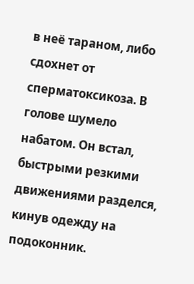в неё тараном, либо сдохнет от сперматоксикоза. В голове шумело набатом. Он встал, быстрыми резкими движениями разделся, кинув одежду на подоконник.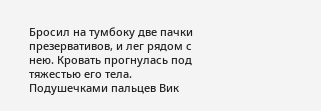Бросил на тумбоку две пачки презервативов, и лег рядом с нею. Кровать прогнулась под тяжестью его тела. Подушечками пальцев Вик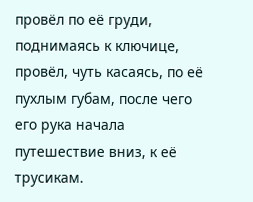провёл по её груди, поднимаясь к ключице, провёл, чуть касаясь, по её пухлым губам, после чего его рука начала путешествие вниз, к её трусикам.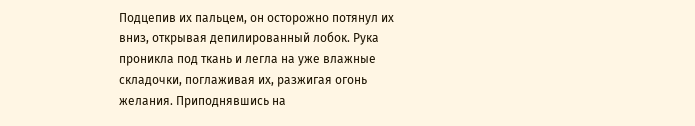Подцепив их пальцем, он осторожно потянул их вниз, открывая депилированный лобок. Рука проникла под ткань и легла на уже влажные складочки, поглаживая их, разжигая огонь желания. Приподнявшись на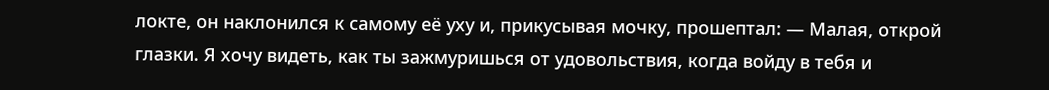локте, он наклонился к самому её уху и, прикусывая мочку, прошептал: — Малая, открой глазки. Я хочу видеть, как ты зажмуришься от удовольствия, когда войду в тебя и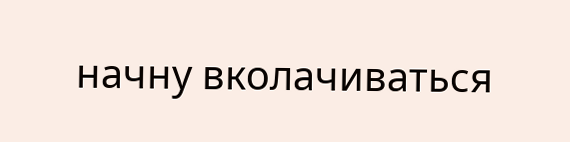начну вколачиваться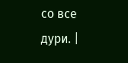со все дури. |